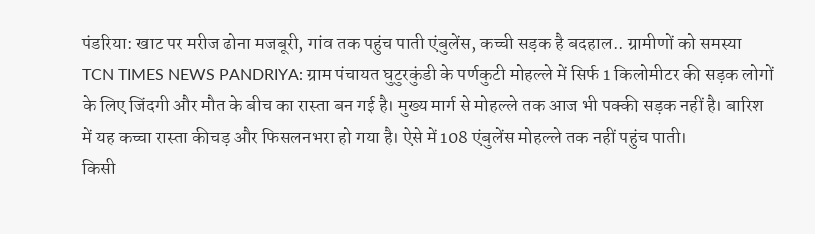पंडरिया: खाट पर मरीज ढोना मजबूरी, गांव तक पहुंच पाती एंबुलेंस, कच्ची सड़क है बदहाल.. ग्रामीणों को समस्या
TCN TIMES NEWS PANDRIYA: ग्राम पंचायत घुटुरकुंडी के पर्णकुटी मोहल्ले में सिर्फ 1 किलोमीटर की सड़क लोगों के लिए जिंदगी और मौत के बीच का रास्ता बन गई है। मुख्य मार्ग से मोहल्ले तक आज भी पक्की सड़क नहीं है। बारिश में यह कच्चा रास्ता कीचड़ और फिसलनभरा हो गया है। ऐसे में 108 एंबुलेंस मोहल्ले तक नहीं पहुंच पाती।
किसी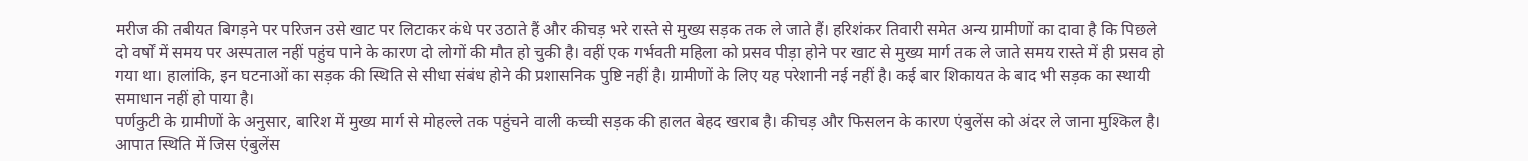मरीज की तबीयत बिगड़ने पर परिजन उसे खाट पर लिटाकर कंधे पर उठाते हैं और कीचड़ भरे रास्ते से मुख्य सड़क तक ले जाते हैं। हरिशंकर तिवारी समेत अन्य ग्रामीणों का दावा है कि पिछले दो वर्षों में समय पर अस्पताल नहीं पहुंच पाने के कारण दो लोगों की मौत हो चुकी है। वहीं एक गर्भवती महिला को प्रसव पीड़ा होने पर खाट से मुख्य मार्ग तक ले जाते समय रास्ते में ही प्रसव हो गया था। हालांकि, इन घटनाओं का सड़क की स्थिति से सीधा संबंध होने की प्रशासनिक पुष्टि नहीं है। ग्रामीणों के लिए यह परेशानी नई नहीं है। कई बार शिकायत के बाद भी सड़क का स्थायी समाधान नहीं हो पाया है।
पर्णकुटी के ग्रामीणों के अनुसार, बारिश में मुख्य मार्ग से मोहल्ले तक पहुंचने वाली कच्ची सड़क की हालत बेहद खराब है। कीचड़ और फिसलन के कारण एंबुलेंस को अंदर ले जाना मुश्किल है। आपात स्थिति में जिस एंबुलेंस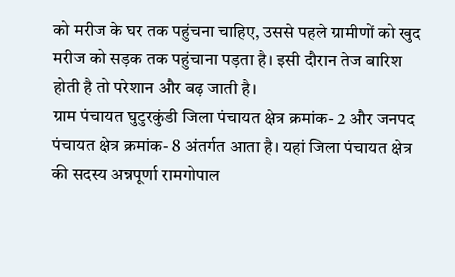को मरीज के घर तक पहुंचना चाहिए, उससे पहले ग्रामीणों को खुद मरीज को सड़क तक पहुंचाना पड़ता है। इसी दौरान तेज बारिश होती है तो परेशान और बढ़ जाती है।
ग्राम पंचायत घुटुरकुंडी जिला पंचायत क्षेत्र क्रमांक- 2 और जनपद पंचायत क्षेत्र क्रमांक- 8 अंतर्गत आता है। यहां जिला पंचायत क्षेत्र की सदस्य अन्नपूर्णा रामगोपाल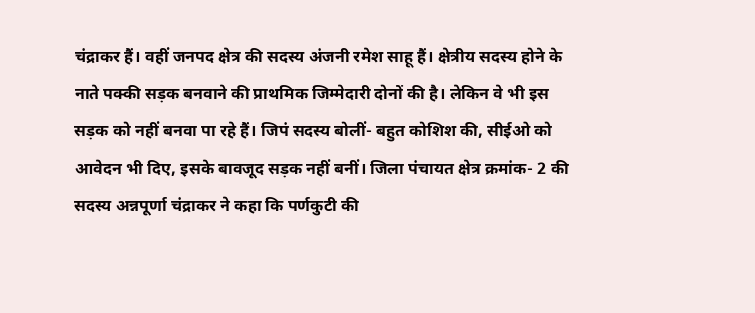चंद्राकर हैं। वहीं जनपद क्षेत्र की सदस्य अंजनी रमेश साहू हैं। क्षेत्रीय सदस्य होने के नाते पक्की सड़क बनवाने की प्राथमिक जिम्मेदारी दोनों की है। लेकिन वे भी इस सड़क को नहीं बनवा पा रहे हैं। जिपं सदस्य बोलीं- बहुत कोशिश की, सीईओ को आवेदन भी दिए, इसके बावजूद सड़क नहीं बनीं। जिला पंचायत क्षेत्र क्रमांक- 2 की सदस्य अन्नपूर्णा चंद्राकर ने कहा कि पर्णकुटी की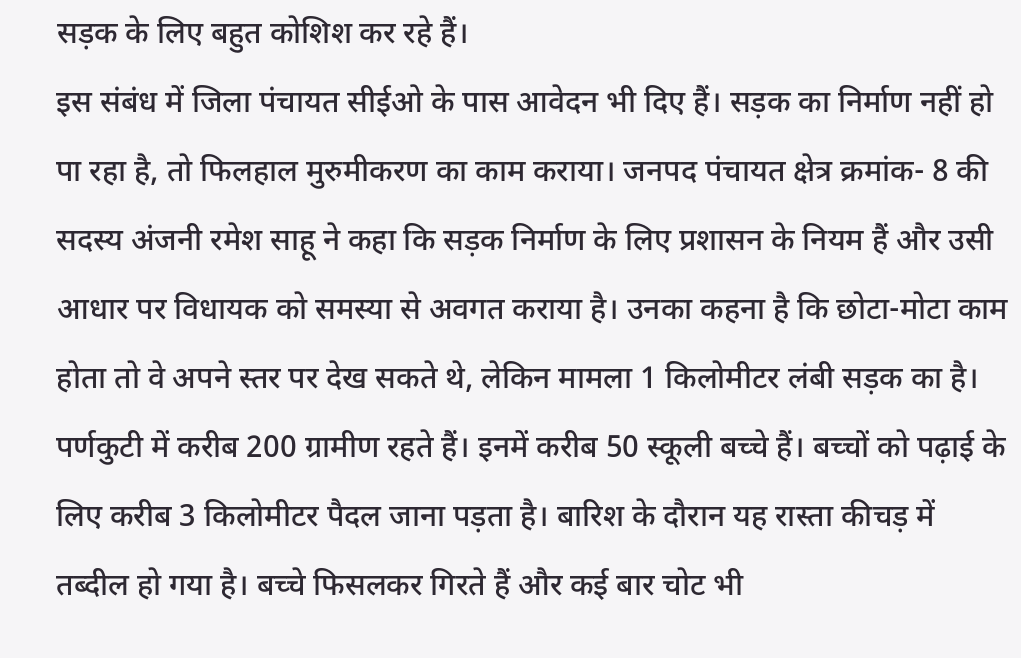सड़क के लिए बहुत कोशिश कर रहे हैं।
इस संबंध में जिला पंचायत सीईओ के पास आवेदन भी दिए हैं। सड़क का निर्माण नहीं हो पा रहा है, तो फिलहाल मुरुमीकरण का काम कराया। जनपद पंचायत क्षेत्र क्रमांक- 8 की सदस्य अंजनी रमेश साहू ने कहा कि सड़क निर्माण के लिए प्रशासन के नियम हैं और उसी आधार पर विधायक को समस्या से अवगत कराया है। उनका कहना है कि छोटा-मोटा काम होता तो वे अपने स्तर पर देख सकते थे, लेकिन मामला 1 किलोमीटर लंबी सड़क का है।
पर्णकुटी में करीब 200 ग्रामीण रहते हैं। इनमें करीब 50 स्कूली बच्चे हैं। बच्चों को पढ़ाई के लिए करीब 3 किलोमीटर पैदल जाना पड़ता है। बारिश के दौरान यह रास्ता कीचड़ में तब्दील हो गया है। बच्चे फिसलकर गिरते हैं और कई बार चोट भी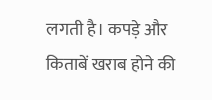लगती है। कपड़े और किताबें खराब होने की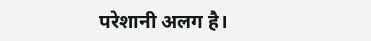परेशानी अलग है।